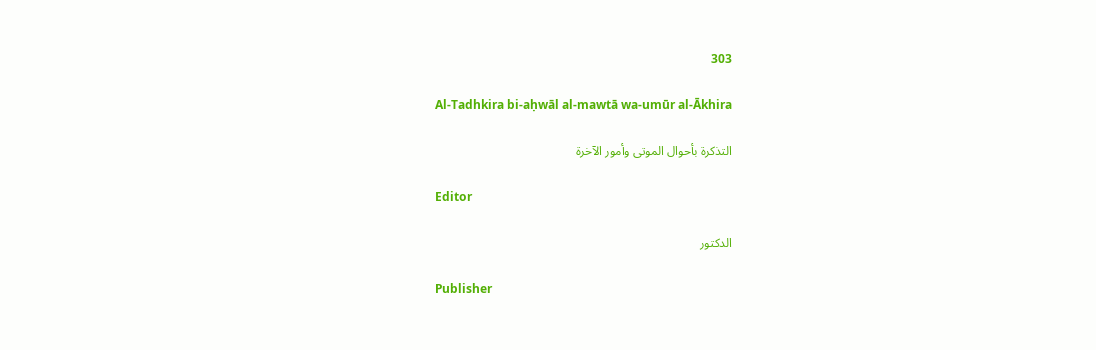303

Al-Tadhkira bi-aḥwāl al-mawtā wa-umūr al-Ākhira

التذكرة بأحوال الموتى وأمور الآخرة

Editor

الدكتور

Publisher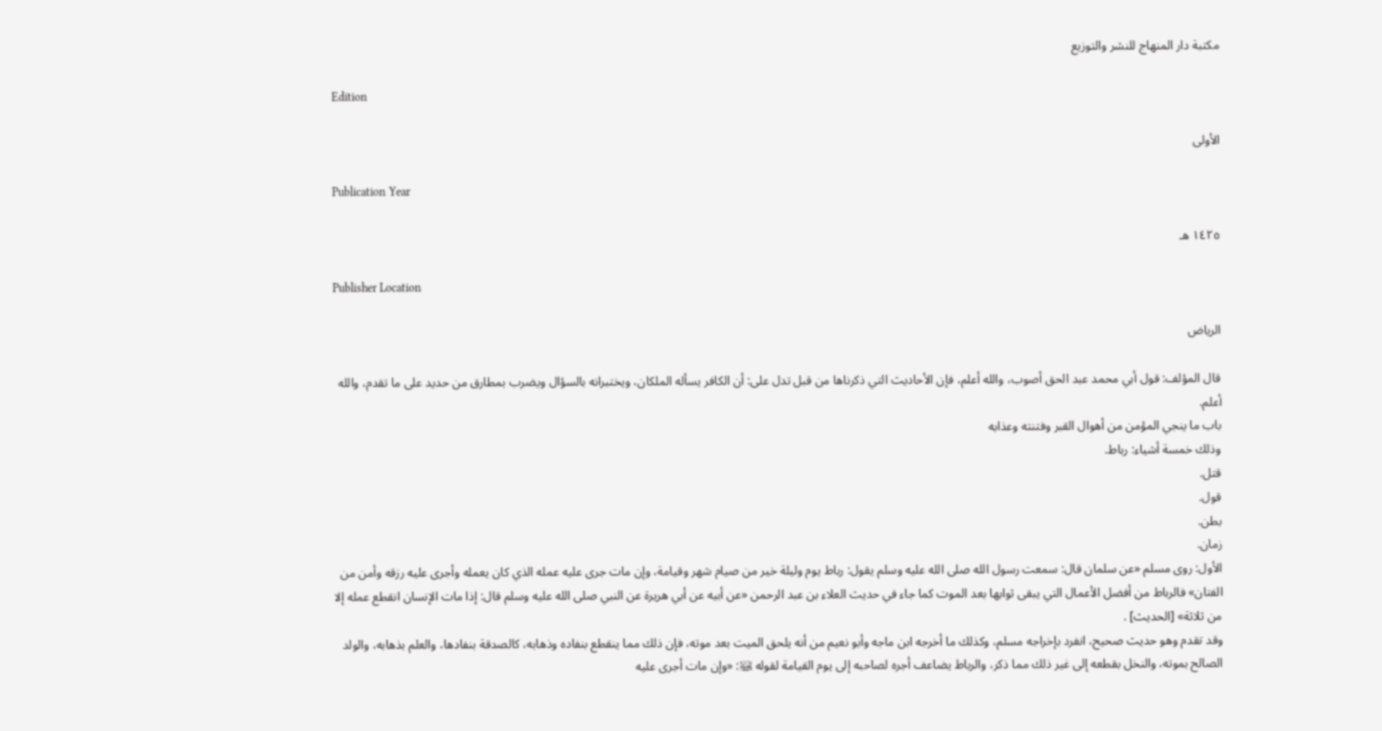مكتبة دار المنهاج للنشر والتوزيع

Edition

الأولى

Publication Year

١٤٢٥ هـ

Publisher Location

الرياض

قال المؤلف: قول أبي محمد عبد الحق أصوب، والله أعلم، فإن الأحاديث التي ذكرناها من قبل تدل على: أن الكافر يسأله الملكان، ويختبرانه بالسؤال ويضرب بمطارق من حديد على ما تقدم، والله أعلم.
باب ما ينجي المؤمن من أهوال القبر وفتنته وعذابه
وذلك خمسة أشياء: رباط.
قتل.
قول.
بطن.
زمان.
الأول: روى مسلم «عن سلمان قال: سمعت رسول الله صلى الله عليه وسلم يقول: رباط يوم وليلة خير من صيام شهر وقيامة، وإن مات جرى عليه عمله الذي كان يعمله وأجرى عليه رزقه وأمن من الفتان» فالرباط من أفضل الأعمال التي يبقى ثوابها بعد الموت كما جاء في حديث العلاء بن عبد الرحمن «عن أبيه عن أبي هريرة عن النبي صلى الله عليه وسلم قال: إذا مات الإنسان انقطع عمله إلا من ثلاثة» [الحديث] .
وقد تقدم وهو حديث صحيح، انفرد بإخراجه مسلم، وكذلك ما أخرجه ابن ماجه وأبو نعيم من أنه يلحق الميت بعد موته، فإن ذلك مما ينقطع بنفاده وذهابه، كالصدقة بنفادها، والعلم بذهابه، والولد الصالح بموته، والنخل بقطعه إلى غير ذلك مما ذكر، والرباط يضاعف أجره لصاحبه إلى يوم القيامة لقوله ﵊: «وإن مات أجرى عليه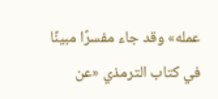عمله» وقد جاء مفسرًا مبينًا في كتاب الترمذي «عن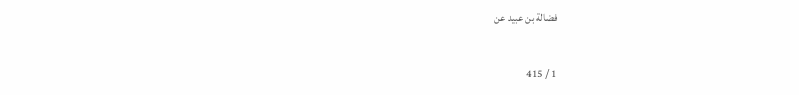فضالة بن عبيد عن

1 / 415